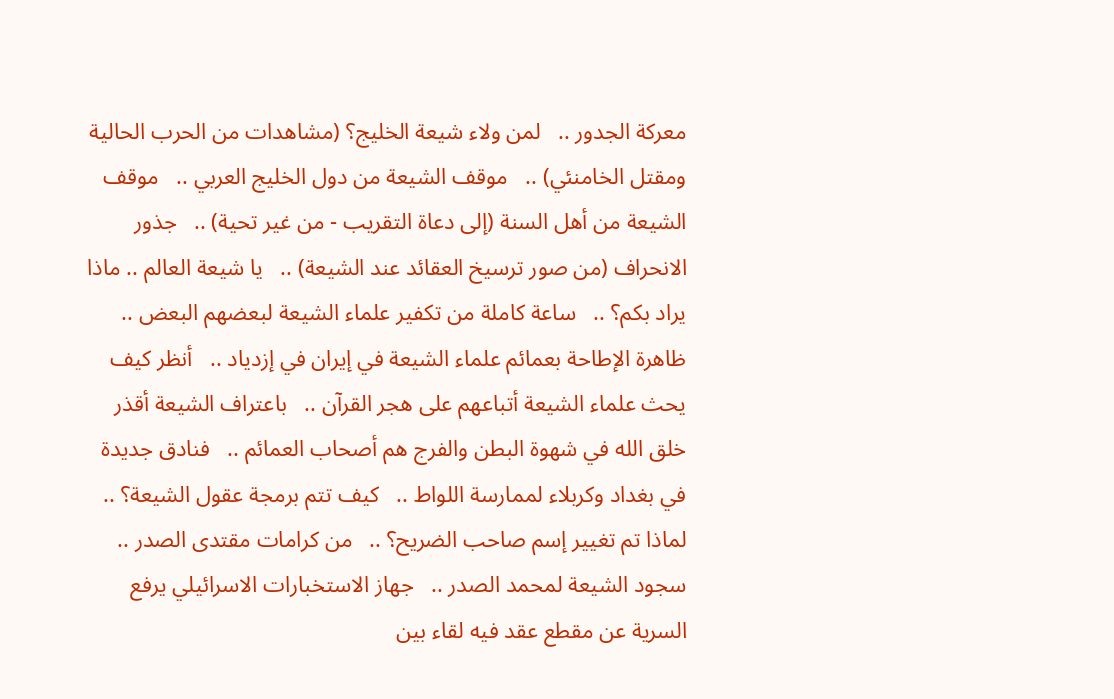معركة الجدور ..   لمن ولاء شيعة الخليج؟ (مشاهدات من الحرب الحالية ومقتل الخامنئي) ..   موقف الشيعة من دول الخليج العربي ..   موقف الشيعة من أهل السنة (إلى دعاة التقريب - من غير تحية) ..   جذور الانحراف (من صور ترسيخ العقائد عند الشيعة) ..   يا شيعة العالم .. ماذا يراد بكم؟ ..   ساعة كاملة من تكفير علماء الشيعة لبعضهم البعض ..   ظاهرة الإطاحة بعمائم علماء الشيعة في إيران في إزدياد ..   أنظر كيف يحث علماء الشيعة أتباعهم على هجر القرآن ..   باعتراف الشيعة أقذر خلق الله في شهوة البطن والفرج هم أصحاب العمائم ..   فنادق جديدة في بغداد وكربلاء لممارسة اللواط ..   كيف تتم برمجة عقول الشيعة؟ ..   لماذا تم تغيير إسم صاحب الضريح؟ ..   من كرامات مقتدى الصدر ..   سجود الشيعة لمحمد الصدر ..   جهاز الاستخبارات الاسرائيلي يرفع السرية عن مقطع عقد فيه لقاء بين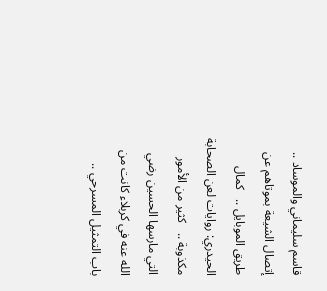قاسم سليماني والموساد ..   إتصال الشيعة بموتاهم عن طريق الموبايل ..   كمال الحيدري: روايات لعن الصحابة مكذوبة ..   كثير من الأمور التي مارسها الحسين رضي الله عنه في كربلاء كانت من باب التمثيل المسرحي ..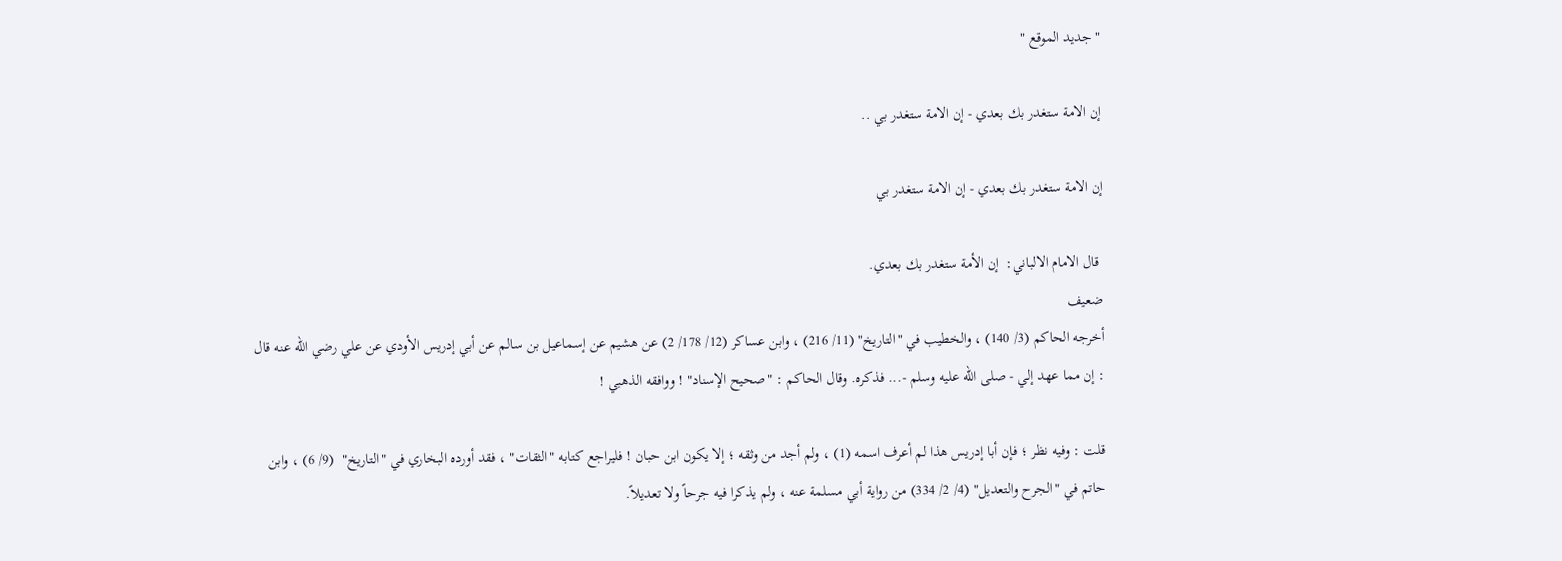" جديد الموقع "

إن الامة ستغدر بك بعدي - إن الامة ستغدر بي ..

إن الامة ستغدر بك بعدي - إن الامة ستغدر بي

 قال الامام الالباني:  إن الأمة ستغدر بك بعدي.
ضعيف
أخرجه الحاكم (3/ 140) ، والخطيب في "التاريخ" (11/ 216) ، وابن عساكر (12/ 178/ 2) عن هشيم عن إسماعيل بن سالم عن أبي إدريس الأودي عن علي رضي الله عنه قال : إن مما عهد إلي - صلى الله عليه وسلم -... فذكره. وقال الحاكم : "صحيح الإسناد" ! ووافقه الذهبي !

قلت : وفيه نظر ؛ فإن أبا إدريس هذا لم أعرف اسمه (1) ، ولم أجد من وثقه ؛ إلا يكون ابن حبان ! فليراجع كتابه "الثقات" ، فقد أورده البخاري في "التاريخ"  (9/ 6) ، وابن حاتم في "الجرح والتعديل" (4/ 2/ 334) من رواية أبي مسلمة عنه ، ولم يذكرا فيه جرحاً ولا تعديلاً.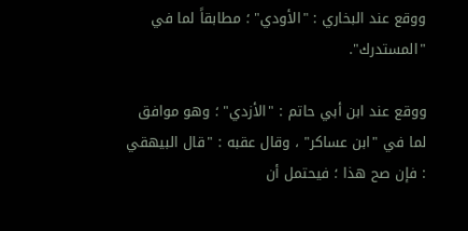ووقع عند البخاري : "الأودي" ؛ مطابقاً لما في "المستدرك".

ووقع عند ابن أبي حاتم : "الأزدي" ؛ وهو موافق لما في "ابن عساكر" ، وقال عقبه : "قال البيهقي : فإن صح هذا ؛ فيحتمل أن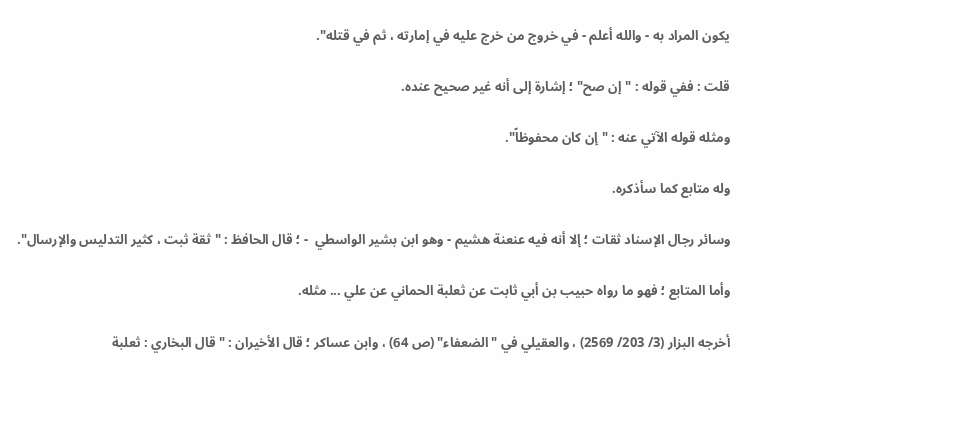يكون المراد به - والله أعلم - في خروج من خرج عليه في إمارته ، ثم في قتله".

قلت : ففي قوله : "إن صح" ؛ إشارة إلى أنه غير صحيح عنده.

ومثله قوله الآتي عنه : "إن كان محفوظاً".

وله متابع كما سأذكره.

وسائر رجال الإسناد ثقات ؛ إلا أنه فيه عنعنة هشيم - وهو ابن بشير الواسطي  - ؛ قال الحافظ : "ثقة ثبت ، كثير التدليس والإرسال".

وأما المتابع ؛ فهو ما رواه حبيب بن أبي ثابت عن ثعلبة الحماني عن علي ... مثله.

أخرجه البزار (3/ 203/ 2569) ، والعقيلي في "الضعفاء" (ص 64) ، وابن عساكر ؛ قال الأخيران : "قال البخاري : ثعلبة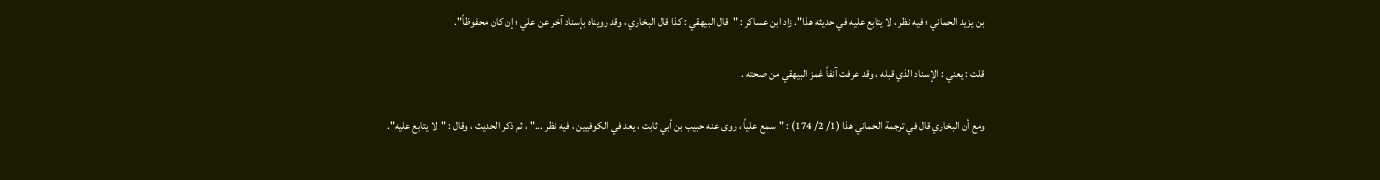بن يزيد الحماني ؛ فيه نظر ، لا يتابع عليه في حديثه هذا". زاد ابن عساكر : "قال البيهقي : كذا قال البخاري ، وقد رويناه بإسناد آخر عن علي ؛ إن كان محفوظاً".

قلت : يعني : الإسناد الذي قبله ، وقد عرفت آنفاً غمز البيهقي من صحته .

ومع أن البخاري قال في ترجمة الحماني هذا (1/ 2/ 174) : "سمع علياً ، روى عنه حبيب بن أبي ثابت ، يعد في الكوفيين ، فيه نظر ..." ، ثم ذكر الحديث ، وقال : "لا يتابع عليه".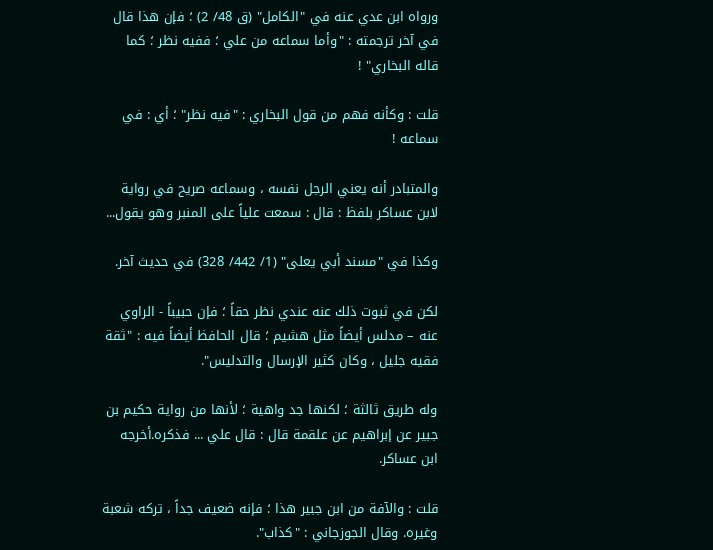ورواه ابن عدي عنه في "الكامل" (ق 48/ 2) ؛ فإن هذا قال في آخر ترجمته : "وأما سماعه من علي ؛ ففيه نظر ؛ كما قاله البخاري" !

قلت : وكأنه فهم من قول البخاري : "فيه نظر" ؛ أي : في سماعه !

والمتبادر أنه يعني الرجل نفسه ، وسماعه صريح في رواية لابن عساكر بلفظ : قال : سمعت علياً على المنبر وهو يقول...

وكذا في "مسند أبي يعلى" (1/ 442/ 328) في حديث آخر.

لكن في ثبوت ذلك عنه عندي نظر حقاً ؛ فإن حبيباً - الراوي عنه – مدلس أيضاً مثل هشيم ؛ قال الحافظ أيضاً فيه : "ثقة فقيه جليل ، وكان كثير الإرسال والتدليس".

وله طريق ثالثة ؛ لكنها جد واهية ؛ لأنها من رواية حكيم بن جبير عن إبراهيم عن علقمة قال : قال علي ... فذكره.أخرجه ابن عساكر.

قلت : والآفة من ابن جبير هذا ؛ فإنه ضعيف جداً ، تركه شعبة وغيره. وقال الجوزجاني : "كذاب".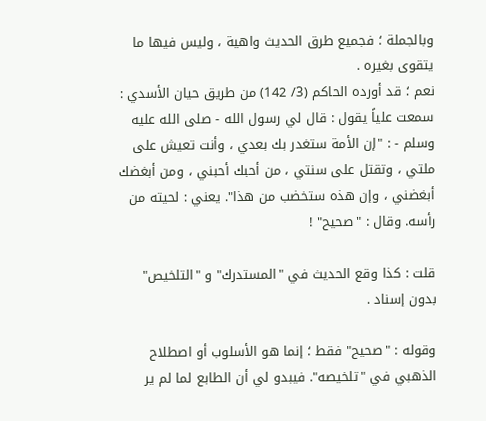وبالجملة ؛ فجميع طرق الحديث واهية ، وليس فيها ما يتقوى بغيره .
نعم ؛ قد أورده الحاكم (3/ 142) من طريق حيان الأسدي : سمعت علياً يقول : قال لي رسول الله - صلى الله عليه وسلم - : "إن الأمة ستغدر بك بعدي ، وأنت تعيش على ملتي ، وتقتل على سنتي ، من أحبك أحبني ، ومن أبغضك أبغضني ، وإن هذه ستخضب من هذا". يعني : لحيته من رأسه. وقال : "صحيح" !

قلت : كذا وقع الحديث في "المستدرك" و "التلخيص" بدون إسناد .

وقوله : "صحيح" فقط ؛ إنما هو الأسلوب أو اصطلاح الذهبي في "تلخيصه". فيبدو لي أن الطابع لما لم ير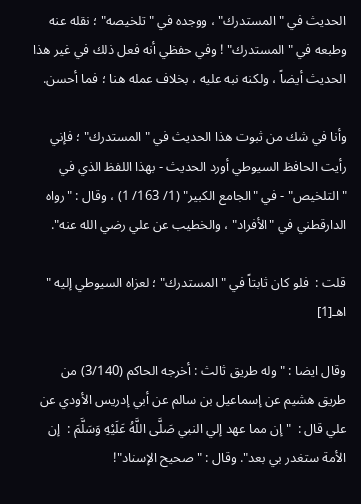الحديث في "المستدرك" ، ووجده في "تلخيصه" ؛ نقله عنه وطبعه في "المستدرك" ! وفي حفظي أنه فعل ذلك في غير هذا الحديث أيضاً ، ولكنه نبه عليه ، بخلاف عمله هنا ؛ فما أحسن.

وأنا في شك من ثبوت هذا الحديث في "المستدرك" ؛ فإني رأيت الحافظ السيوطي أورد الحديث - بهذا اللفظ الذي في "التلخيص" - في "الجامع الكبير" (1/ 163/ 1) ، وقال : "رواه الدارقطني في "الأفراد" ، والخطيب عن علي رضي الله عنه".

قلت :  فلو كان ثابتاً في "المستدرك" ؛ لعزاه السيوطي إليه " اهـ[1]

وقال ايضا : " وله طريق ثالث : أخرجه الحاكم (3/140) من طريق هشيم عن إسماعيل بن سالم عن أبي إدريس الأودي عن علي قال :  " إن مما عهد إلي النبي صَلَّى اللَّهُ عَلَيْهِ وَسَلَّمَ :  إن الأمة ستغدر بي بعد". وقال : " صحيح الإسناد"!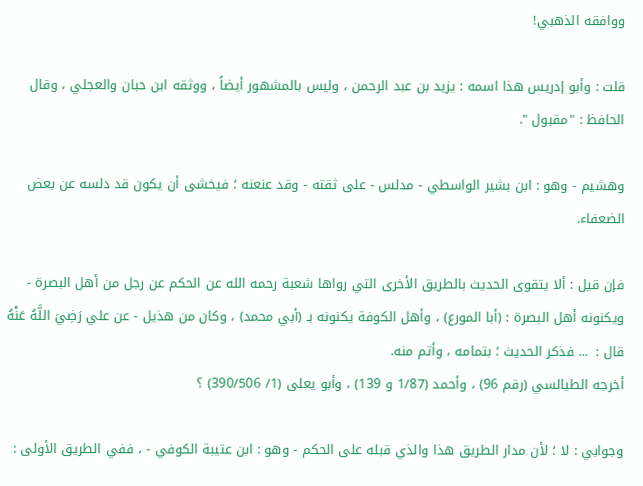ووافقه الذهبي!

قلت : وأبو إدريس هذا اسمه : يزيد بن عبد الرحمن ، وليس بالمشهور أيضاً ، ووثقه ابن حبان والعجلي ، وقال الحافظ : "مقبول ".

وهشيم - وهو : ابن بشير الواسطي - مدلس - على ثقته - وقد عنعنه ؛ فيخشى أن يكون قد دلسه عن بعض الضعفاء.

فإن قيل : ألا يتقوى الحديث بالطريق الأخرى التي رواها شعبة رحمه الله عن الحكم عن رجل من أهل البصرة - ويكنونه أهل البصرة : (أبا المورع) ، وأهل الكوفة يكنونه بـ (أبي محمد) ، وكان من هذيل - عن علي رَضِيَ اللَّهُ عَنْهُ قال :  ... فذكر الحديث ؛ بتمامه ، وأتم منه.
أخرجه الطيالسي (رقم 96) ، وأحمد (1/87 و 139) ، وأبو يعلى (1/ 390/506) ؟

وجوابي : لا ؛ لأن مدار الطريق هذا والذي قبله على الحكم - وهو : ابن عتيبة الكوفي - ، ففي الطريق الأولى :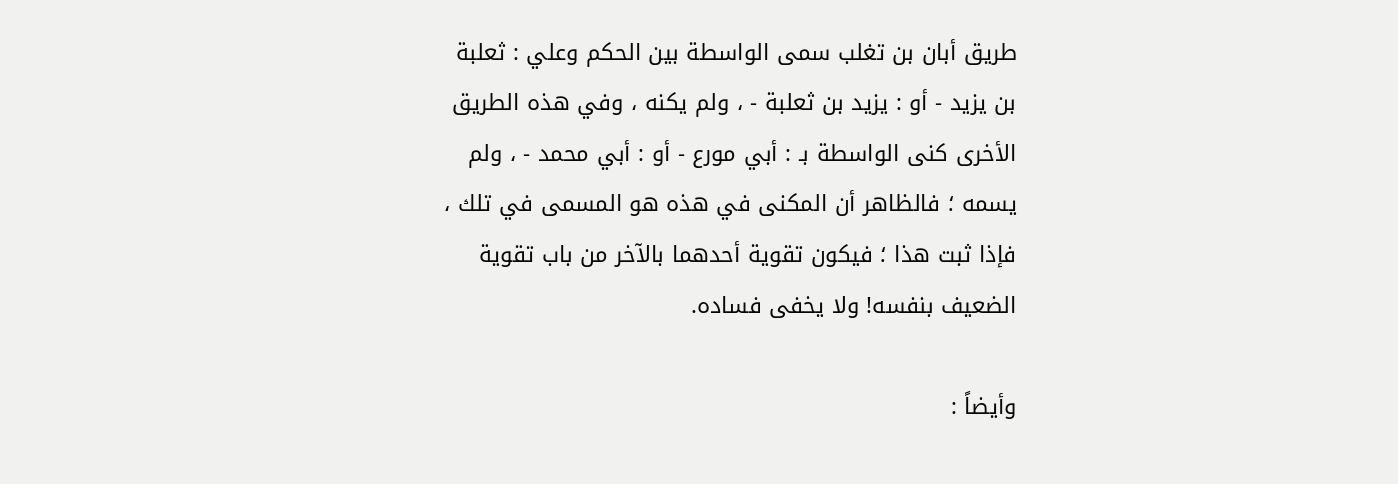طريق أبان بن تغلب سمى الواسطة بين الحكم وعلي : ثعلبة بن يزيد - أو : يزيد بن ثعلبة - ، ولم يكنه ، وفي هذه الطريق الأخرى كنى الواسطة بـ : أبي مورع - أو : أبي محمد - ، ولم يسمه ؛ فالظاهر أن المكنى في هذه هو المسمى في تلك ، فإذا ثبت هذا ؛ فيكون تقوية أحدهما بالآخر من باب تقوية الضعيف بنفسه! ولا يخفى فساده.

وأيضاً :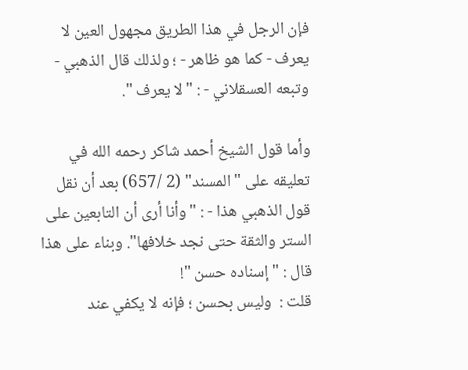فإن الرجل في هذا الطريق مجهول العين لا يعرف - كما هو ظاهر - ؛ ولذلك قال الذهبي - وتبعه العسقلاني - : "لا يعرف ".

وأما قول الشيخ أحمد شاكر رحمه الله في تعليقه على "المسند" (2 /657) بعد أن نقل قول الذهبي هذا - : "وأنا أرى أن التابعين على الستر والثقة حتى نجد خلافها". وبناء على هذا قال : " إسناده حسن "!
قلت :  وليس بحسن ؛ فإنه لا يكفي عند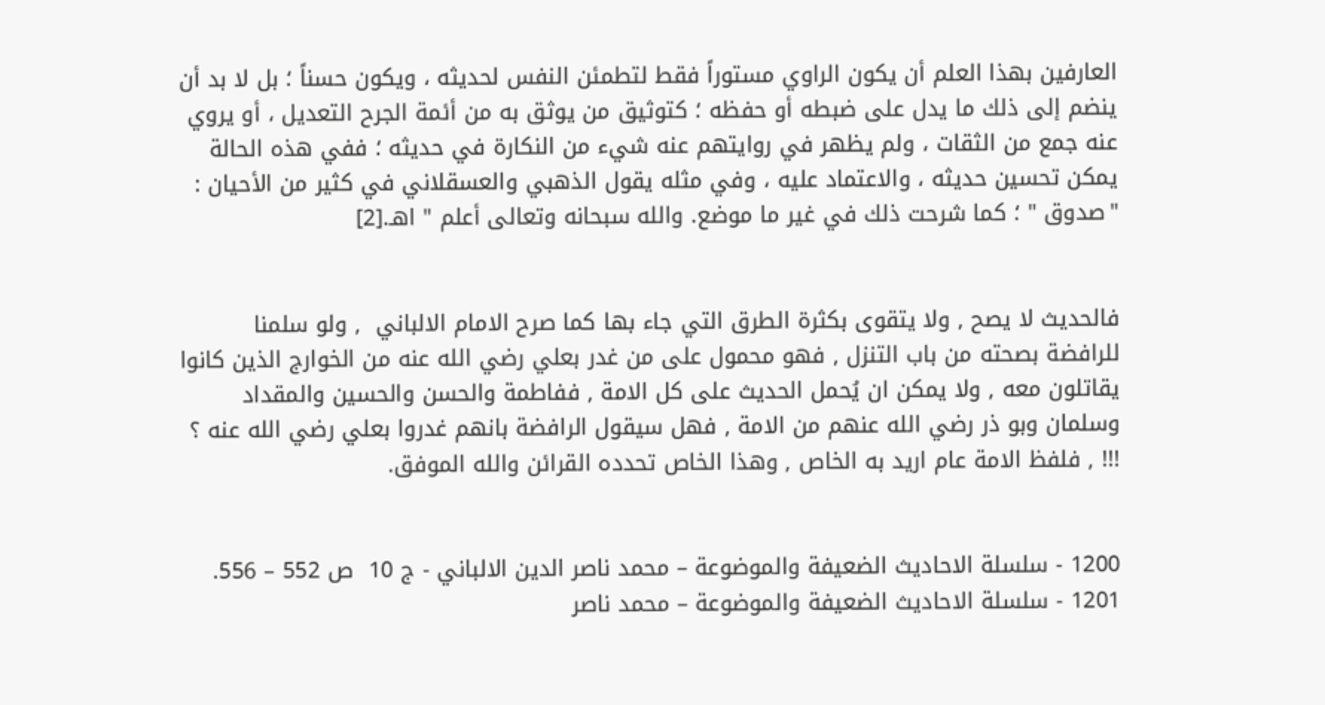العارفين بهذا العلم أن يكون الراوي مستوراً فقط لتطمئن النفس لحديثه ، ويكون حسناً ؛ بل لا بد أن ينضم إلى ذلك ما يدل على ضبطه أو حفظه ؛ كتوثيق من يوثق به من أئمة الجرح التعديل ، أو يروي عنه جمع من الثقات ، ولم يظهر في روايتهم عنه شيء من النكارة في حديثه ؛ ففي هذه الحالة يمكن تحسين حديثه ، والاعتماد عليه ، وفي مثله يقول الذهبي والعسقلاني في كثير من الأحيان : "صدوق " ؛ كما شرحت ذلك في غير ما موضع. والله سبحانه وتعالى أعلم " اهـ.[2]


فالحديث لا يصح , ولا يتقوى بكثرة الطرق التي جاء بها كما صرح الامام الالباني  , ولو سلمنا للرافضة بصحته من باب التنزل , فهو محمول على من غدر بعلي رضي الله عنه من الخوارج الذين كانوا يقاتلون معه , ولا يمكن ان يُحمل الحديث على كل الامة , ففاطمة والحسن والحسين والمقداد وسلمان وبو ذر رضي الله عنهم من الامة , فهل سيقول الرافضة بانهم غدروا بعلي رضي الله عنه ؟ !!! , فلفظ الامة عام اريد به الخاص , وهذا الخاص تحدده القرائن والله الموفق.


1200 - سلسلة الاحاديث الضعيفة والموضوعة – محمد ناصر الدين الالباني - ج 10  ص 552 – 556.
1201 - سلسلة الاحاديث الضعيفة والموضوعة – محمد ناصر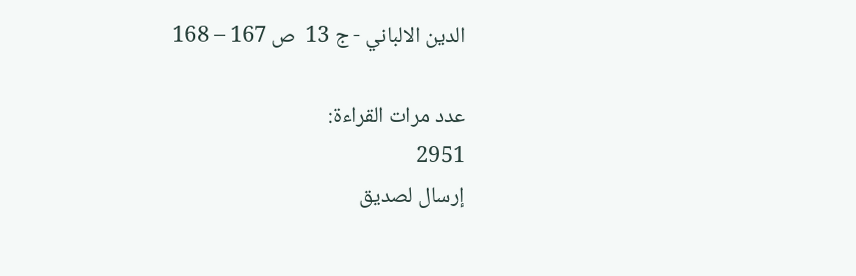الدين الالباني - ج 13  ص 167 – 168

عدد مرات القراءة:
2951
إرسال لصديق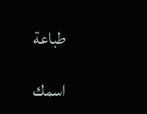طباعة

اسمك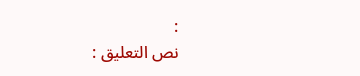:
نص التعليق :